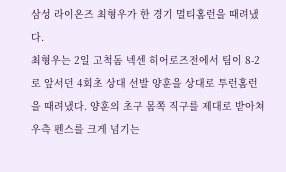삼성 라이온즈 최형우가 한 경기 멀티홈런을 때려냈다.
최형우는 2일 고척돔 넥센 히어로즈전에서 팀이 8-2로 앞서던 4회초 상대 선발 양훈을 상대로 투런홈런을 때려냈다. 양훈의 초구 몸쪽 직구를 제대로 받아쳐 우측 펜스를 크게 넘기는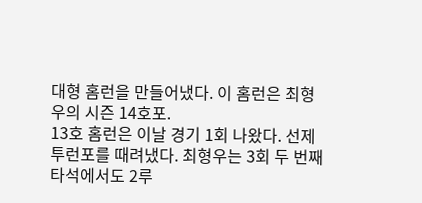대형 홈런을 만들어냈다. 이 홈런은 최형우의 시즌 14호포.
13호 홈런은 이날 경기 1회 나왔다. 선제 투런포를 때려냈다. 최형우는 3회 두 번째 타석에서도 2루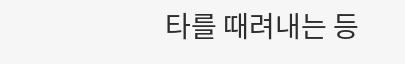타를 때려내는 등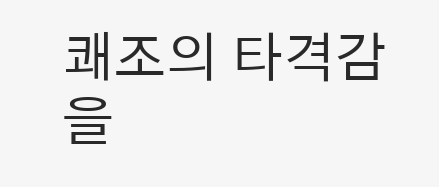쾌조의 타격감을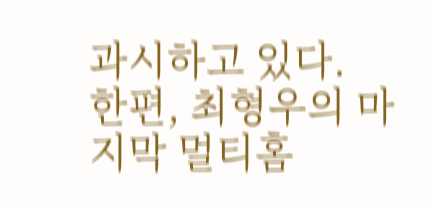과시하고 있다.
한편, 최형우의 마지막 멀티홈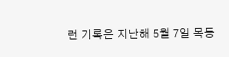런 기록은 지난해 5월 7일 목동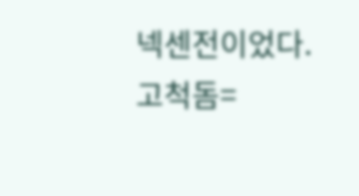넥센전이었다.
고척돔=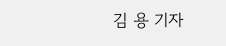김 용 기자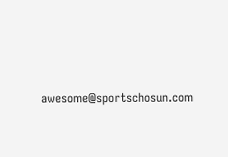awesome@sportschosun.com